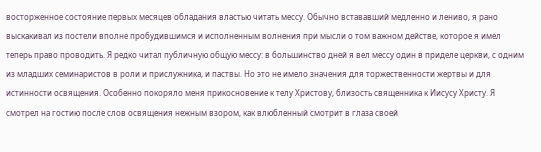восторженное состояние первых месяцев обладания властью читать мессу. Обычно встававший медленно и лениво, я рано выскакивал из постели вполне пробудившимся и исполненным волнения при мысли о том важном действе, которое я имел теперь право проводить. Я редко читал публичную общую мессу: в большинство дней я вел мессу один в приделе церкви, с одним из младших семинаристов в роли и прислужника, и паствы. Но это не имело значения для торжественности жертвы и для истинности освящения. Особенно покоряло меня прикосновение к телу Христову, близость священника к Иисусу Христу. Я смотрел на гостию после слов освящения нежным взором, как влюбленный смотрит в глаза своей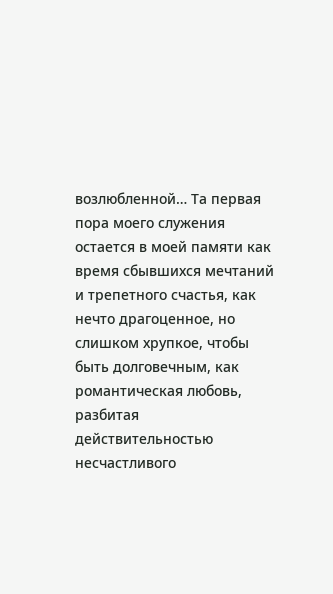возлюбленной… Та первая пора моего служения остается в моей памяти как время сбывшихся мечтаний и трепетного счастья, как нечто драгоценное, но слишком хрупкое, чтобы быть долговечным, как романтическая любовь, разбитая действительностью несчастливого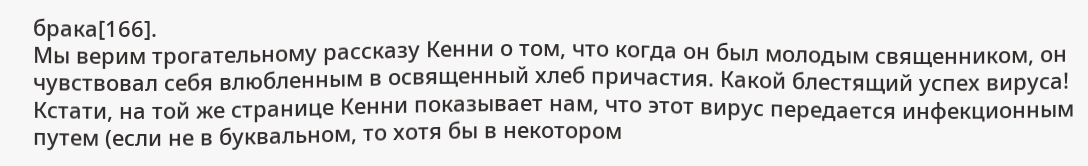брака[166].
Мы верим трогательному рассказу Кенни о том, что когда он был молодым священником, он чувствовал себя влюбленным в освященный хлеб причастия. Какой блестящий успех вируса! Кстати, на той же странице Кенни показывает нам, что этот вирус передается инфекционным путем (если не в буквальном, то хотя бы в некотором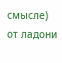смысле) от ладони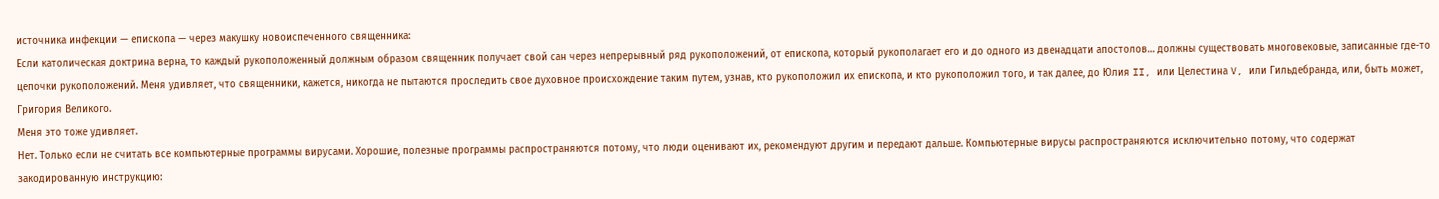источника инфекции — епископа — через макушку новоиспеченного священника:
Если католическая доктрина верна, то каждый рукоположенный должным образом священник получает свой сан через непрерывный ряд рукоположений, от епископа, который рукополагает его и до одного из двенадцати апостолов… должны существовать многовековые, записанные где-то цепочки рукоположений. Меня удивляет, что священники, кажется, никогда не пытаются проследить свое духовное происхождение таким путем, узнав, кто рукоположил их епископа, и кто рукоположил того, и так далее, до Юлия II, или Целестина V, или Гильдебранда, или, быть может, Григория Великого.
Меня это тоже удивляет.
Нет. Только если не считать все компьютерные программы вирусами. Хорошие, полезные программы распространяются потому, что люди оценивают их, рекомендуют другим и передают дальше. Компьютерные вирусы распространяются исключительно потому, что содержат закодированную инструкцию: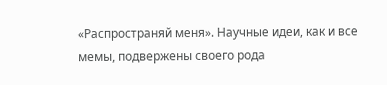«Распространяй меня». Научные идеи, как и все мемы, подвержены своего рода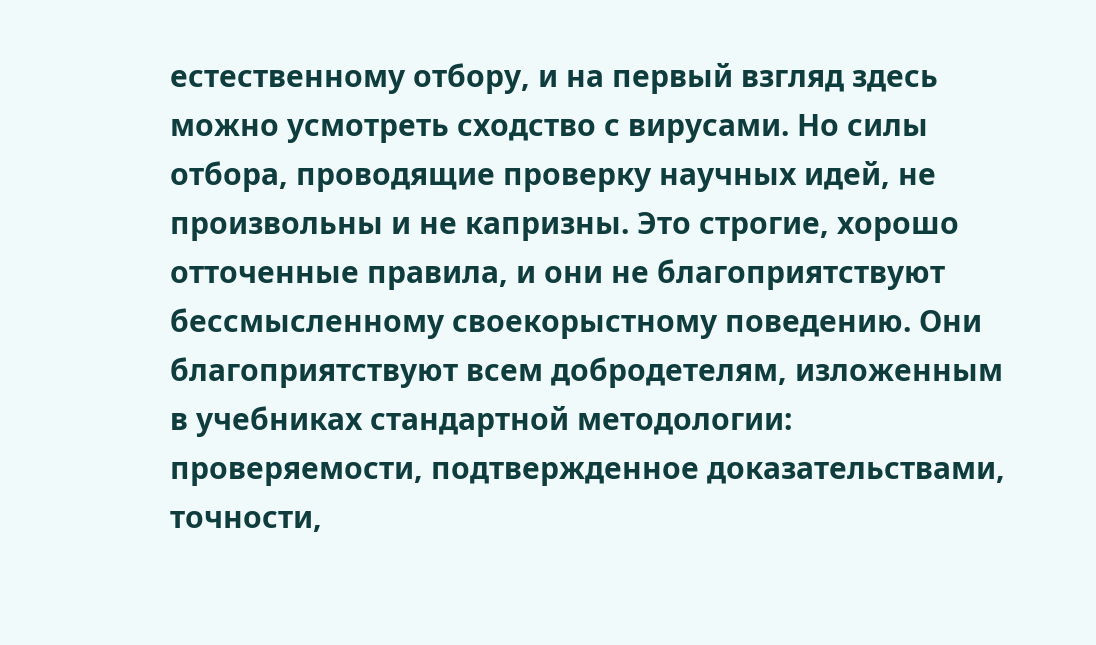естественному отбору, и на первый взгляд здесь можно усмотреть сходство с вирусами. Но силы отбора, проводящие проверку научных идей, не произвольны и не капризны. Это строгие, хорошо отточенные правила, и они не благоприятствуют бессмысленному своекорыстному поведению. Они благоприятствуют всем добродетелям, изложенным в учебниках стандартной методологии: проверяемости, подтвержденное доказательствами, точности,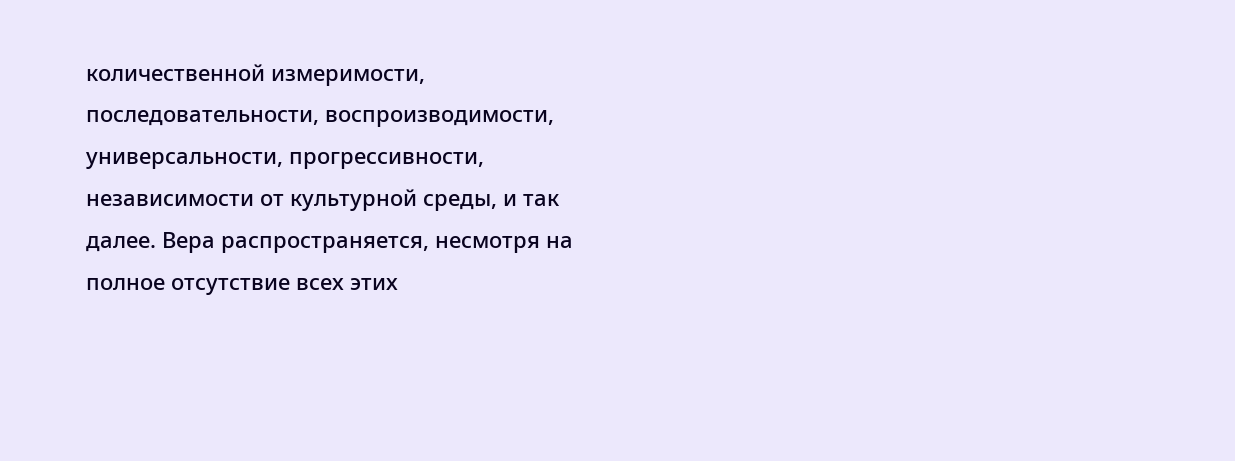количественной измеримости, последовательности, воспроизводимости, универсальности, прогрессивности, независимости от культурной среды, и так далее. Вера распространяется, несмотря на полное отсутствие всех этих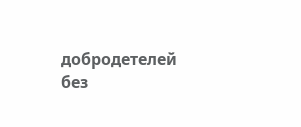добродетелей без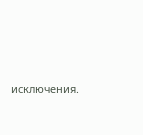исключения.